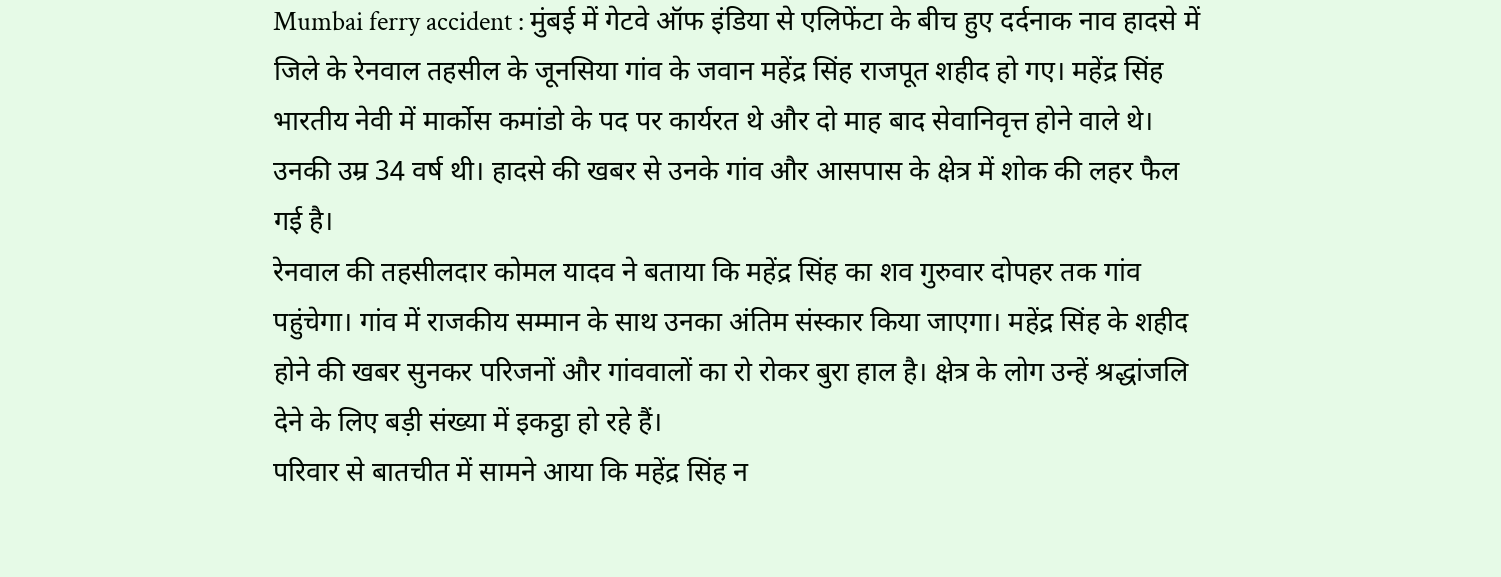Mumbai ferry accident : मुंबई में गेटवे ऑफ इंडिया से एलिफेंटा के बीच हुए दर्दनाक नाव हादसे में जिले के रेनवाल तहसील के जूनसिया गांव के जवान महेंद्र सिंह राजपूत शहीद हो गए। महेंद्र सिंह भारतीय नेवी में मार्कोस कमांडो के पद पर कार्यरत थे और दो माह बाद सेवानिवृत्त होने वाले थे। उनकी उम्र 34 वर्ष थी। हादसे की खबर से उनके गांव और आसपास के क्षेत्र में शोक की लहर फैल गई है।
रेनवाल की तहसीलदार कोमल यादव ने बताया कि महेंद्र सिंह का शव गुरुवार दोपहर तक गांव पहुंचेगा। गांव में राजकीय सम्मान के साथ उनका अंतिम संस्कार किया जाएगा। महेंद्र सिंह के शहीद होने की खबर सुनकर परिजनों और गांववालों का रो रोकर बुरा हाल है। क्षेत्र के लोग उन्हें श्रद्धांजलि देने के लिए बड़ी संख्या में इकट्ठा हो रहे हैं।
परिवार से बातचीत में सामने आया कि महेंद्र सिंह न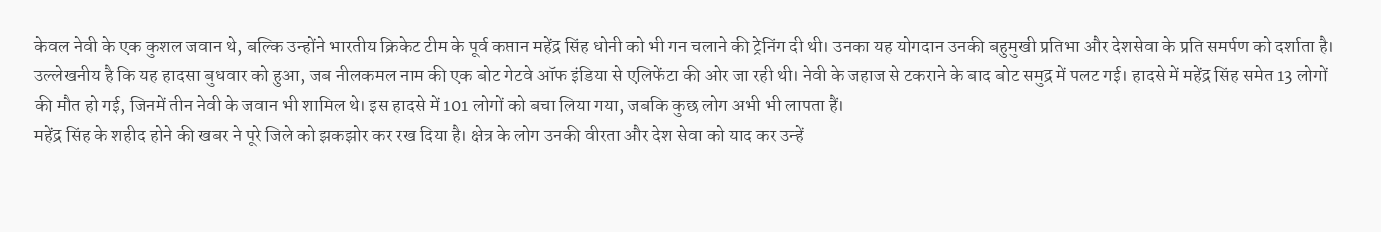केवल नेवी के एक कुशल जवान थे, बल्कि उन्होंने भारतीय क्रिकेट टीम के पूर्व कप्तान महेंद्र सिंह धोनी को भी गन चलाने की ट्रेनिंग दी थी। उनका यह योगदान उनकी बहुमुखी प्रतिभा और देशसेवा के प्रति समर्पण को दर्शाता है।
उल्लेखनीय है कि यह हादसा बुधवार को हुआ, जब नीलकमल नाम की एक बोट गेटवे ऑफ इंडिया से एलिफेंटा की ओर जा रही थी। नेवी के जहाज से टकराने के बाद बोट समुद्र में पलट गई। हादसे में महेंद्र सिंह समेत 13 लोगों की मौत हो गई, जिनमें तीन नेवी के जवान भी शामिल थे। इस हादसे में 101 लोगों को बचा लिया गया, जबकि कुछ लोग अभी भी लापता हैं।
महेंद्र सिंह के शहीद होने की खबर ने पूरे जिले को झकझोर कर रख दिया है। क्षेत्र के लोग उनकी वीरता और देश सेवा को याद कर उन्हें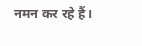नमन कर रहे हैं।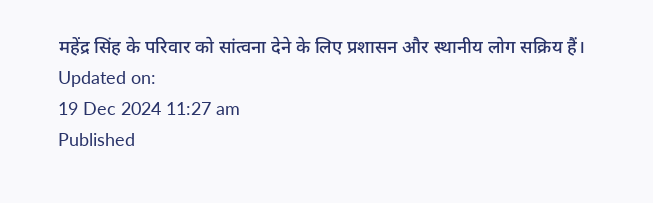महेंद्र सिंह के परिवार को सांत्वना देने के लिए प्रशासन और स्थानीय लोग सक्रिय हैं।
Updated on:
19 Dec 2024 11:27 am
Published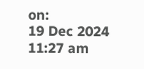on:
19 Dec 2024 11:27 am